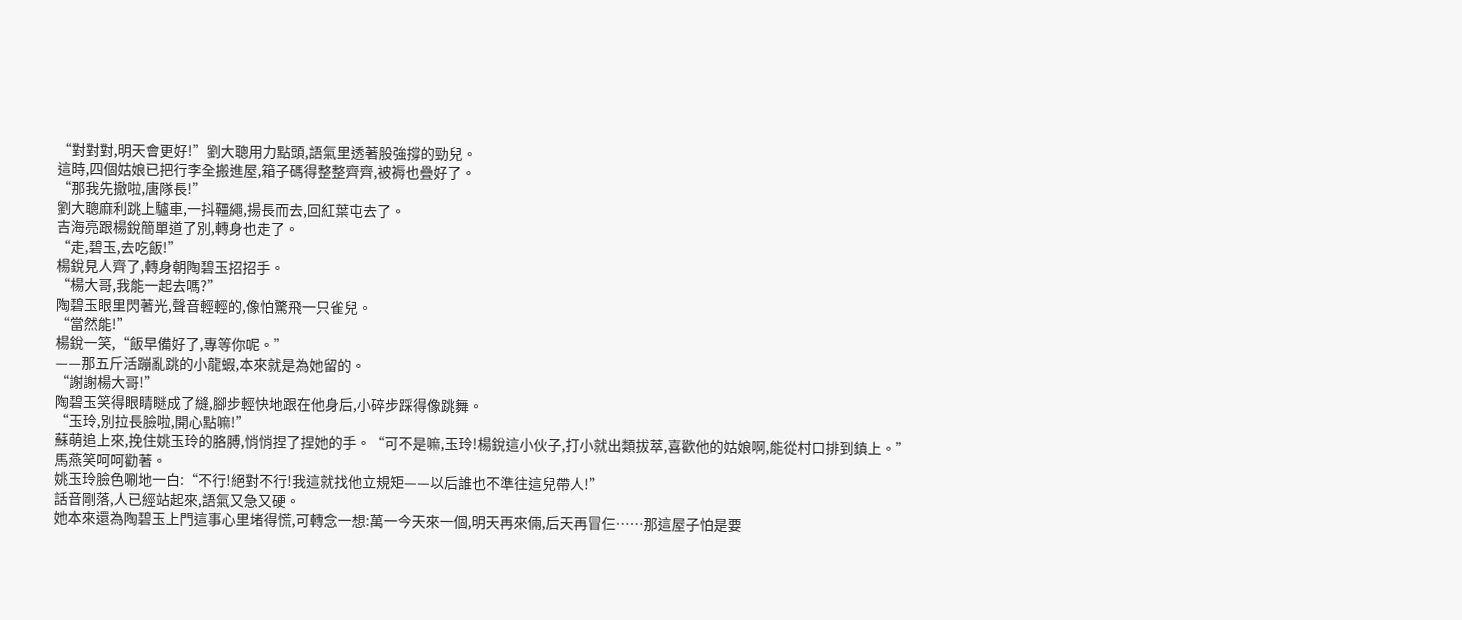“對對對,明天會更好!”劉大聰用力點頭,語氣里透著股強撐的勁兒。
這時,四個姑娘已把行李全搬進屋,箱子碼得整整齊齊,被褥也疊好了。
“那我先撤啦,唐隊長!”
劉大聰麻利跳上驢車,一抖韁繩,揚長而去,回紅葉屯去了。
吉海亮跟楊銳簡單道了別,轉身也走了。
“走,碧玉,去吃飯!”
楊銳見人齊了,轉身朝陶碧玉招招手。
“楊大哥,我能一起去嗎?”
陶碧玉眼里閃著光,聲音輕輕的,像怕驚飛一只雀兒。
“當然能!”
楊銳一笑,“飯早備好了,專等你呢。”
——那五斤活蹦亂跳的小龍蝦,本來就是為她留的。
“謝謝楊大哥!”
陶碧玉笑得眼睛瞇成了縫,腳步輕快地跟在他身后,小碎步踩得像跳舞。
“玉玲,別拉長臉啦,開心點嘛!”
蘇萌追上來,挽住姚玉玲的胳膊,悄悄捏了捏她的手。“可不是嘛,玉玲!楊銳這小伙子,打小就出類拔萃,喜歡他的姑娘啊,能從村口排到鎮上。”
馬燕笑呵呵勸著。
姚玉玲臉色唰地一白:“不行!絕對不行!我這就找他立規矩——以后誰也不準往這兒帶人!”
話音剛落,人已經站起來,語氣又急又硬。
她本來還為陶碧玉上門這事心里堵得慌,可轉念一想:萬一今天來一個,明天再來倆,后天再冒仨……那這屋子怕是要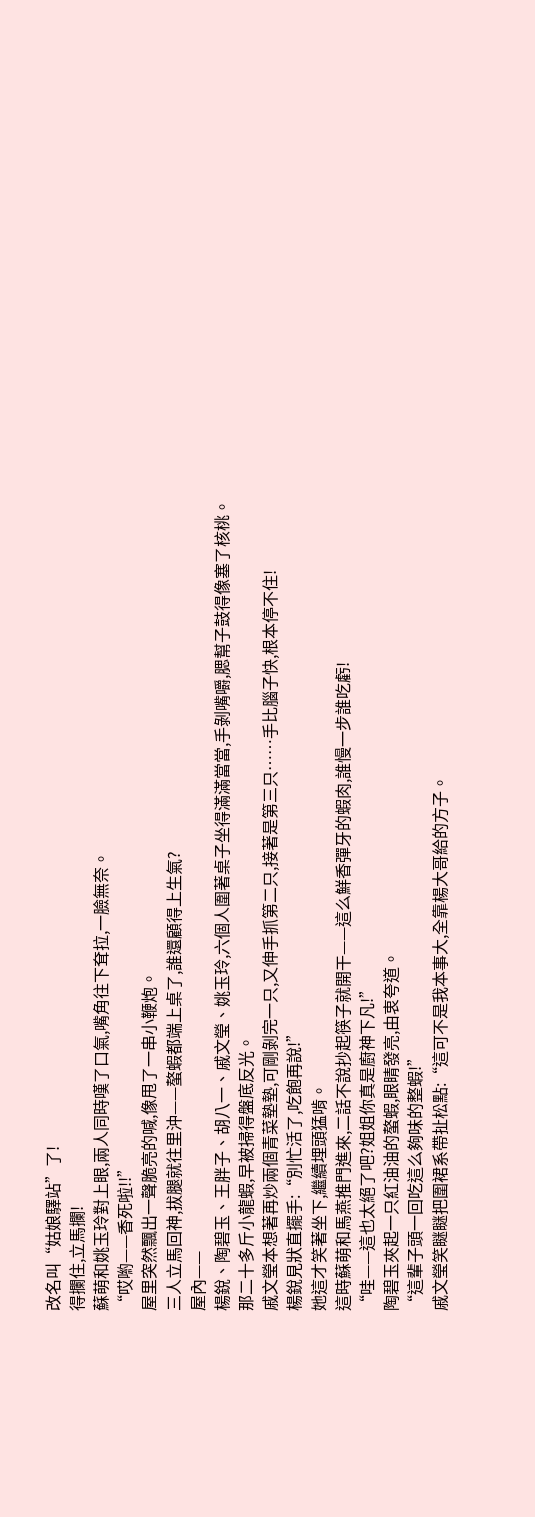改名叫“姑娘驛站”了!
得攔住,立馬攔!
蘇萌和姚玉玲對上眼,兩人同時嘆了口氣,嘴角往下耷拉,一臉無奈。
“哎喲——香死啦!!”
屋里突然飄出一聲脆亮的喊,像甩了一串小鞭炮。
三人立馬回神,拔腿就往里沖——螯蝦都端上桌了,誰還顧得上生氣?
屋內——
楊銳、陶碧玉、王胖子、胡八一、戚文瑩、姚玉玲,六個人圍著桌子坐得滿滿當當,手剝嘴嚼,腮幫子鼓得像塞了核桃。
那二十多斤小龍蝦,早被掃得盤底反光。
戚文瑩本想著再炒兩個青菜墊墊,可剛剝完一只,又伸手抓第二只,接著是第三只……手比腦子快,根本停不住!
楊銳見狀直擺手:“別忙活了,吃飽再說!”
她這才笑著坐下,繼續埋頭猛啃。
這時蘇萌和馬燕推門進來,二話不說抄起筷子就開干——這么鮮香彈牙的蝦肉,誰慢一步誰吃虧!
“哇——這也太絕了吧?姐姐你真是廚神下凡!”
陶碧玉夾起一只紅油油的螯蝦,眼睛發亮,由衷夸道。
“這輩子頭一回吃這么夠味的整蝦!”
戚文瑩笑瞇瞇把圍裙系帶扯松點:“這可不是我本事大,全靠楊大哥給的方子。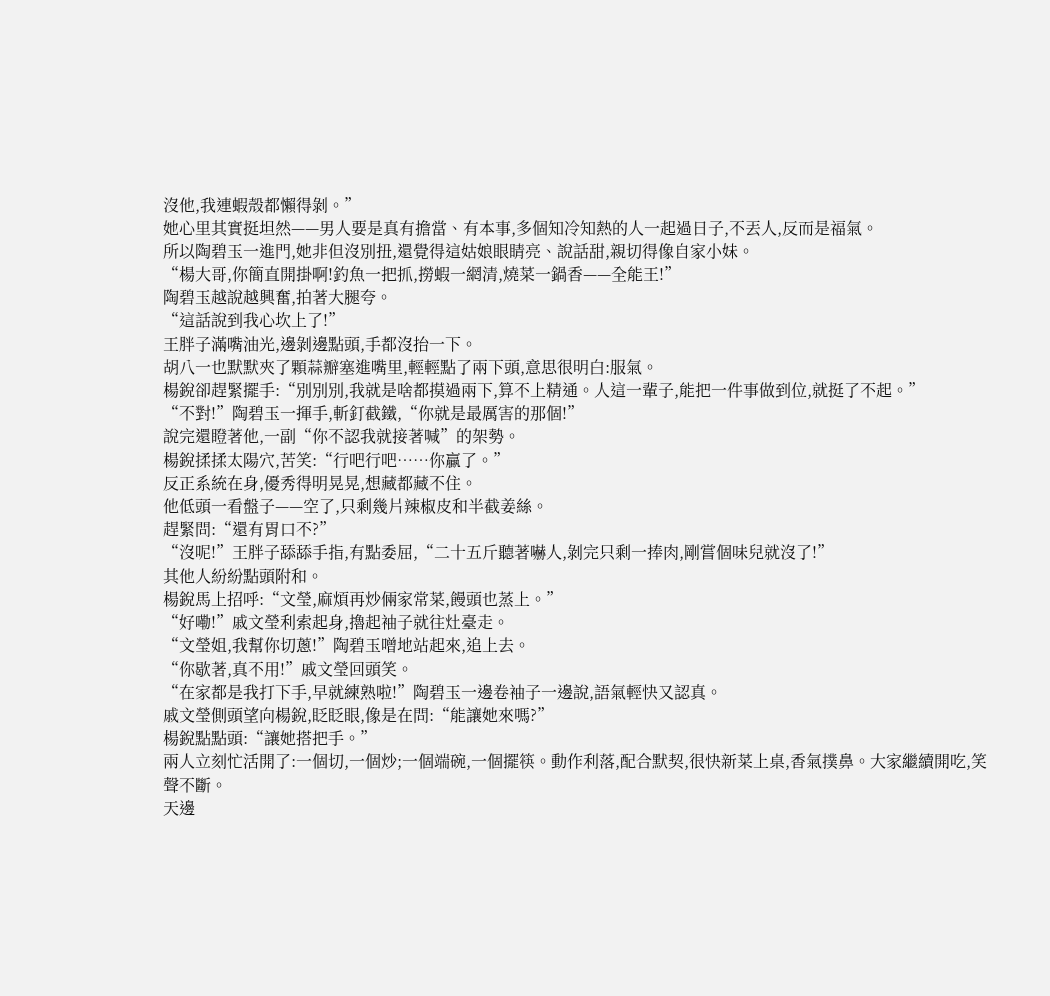沒他,我連蝦殼都懶得剝。”
她心里其實挺坦然——男人要是真有擔當、有本事,多個知冷知熱的人一起過日子,不丟人,反而是福氣。
所以陶碧玉一進門,她非但沒別扭,還覺得這姑娘眼睛亮、說話甜,親切得像自家小妹。
“楊大哥,你簡直開掛啊!釣魚一把抓,撈蝦一網清,燒菜一鍋香——全能王!”
陶碧玉越說越興奮,拍著大腿夸。
“這話說到我心坎上了!”
王胖子滿嘴油光,邊剝邊點頭,手都沒抬一下。
胡八一也默默夾了顆蒜瓣塞進嘴里,輕輕點了兩下頭,意思很明白:服氣。
楊銳卻趕緊擺手:“別別別,我就是啥都摸過兩下,算不上精通。人這一輩子,能把一件事做到位,就挺了不起。”
“不對!”陶碧玉一揮手,斬釘截鐵,“你就是最厲害的那個!”
說完還瞪著他,一副“你不認我就接著喊”的架勢。
楊銳揉揉太陽穴,苦笑:“行吧行吧……你贏了。”
反正系統在身,優秀得明晃晃,想藏都藏不住。
他低頭一看盤子——空了,只剩幾片辣椒皮和半截姜絲。
趕緊問:“還有胃口不?”
“沒呢!”王胖子舔舔手指,有點委屈,“二十五斤聽著嚇人,剝完只剩一捧肉,剛嘗個味兒就沒了!”
其他人紛紛點頭附和。
楊銳馬上招呼:“文瑩,麻煩再炒倆家常菜,饅頭也蒸上。”
“好嘞!”戚文瑩利索起身,擼起袖子就往灶臺走。
“文瑩姐,我幫你切蔥!”陶碧玉噌地站起來,追上去。
“你歇著,真不用!”戚文瑩回頭笑。
“在家都是我打下手,早就練熟啦!”陶碧玉一邊卷袖子一邊說,語氣輕快又認真。
戚文瑩側頭望向楊銳,眨眨眼,像是在問:“能讓她來嗎?”
楊銳點點頭:“讓她搭把手。”
兩人立刻忙活開了:一個切,一個炒;一個端碗,一個擺筷。動作利落,配合默契,很快新菜上桌,香氣撲鼻。大家繼續開吃,笑聲不斷。
天邊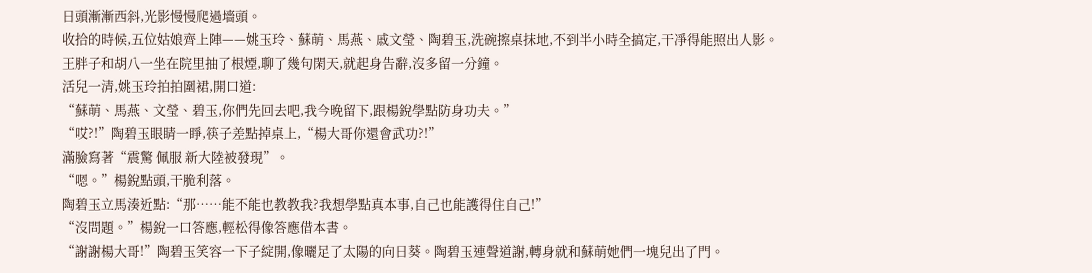日頭漸漸西斜,光影慢慢爬過墻頭。
收拾的時候,五位姑娘齊上陣——姚玉玲、蘇萌、馬燕、戚文瑩、陶碧玉,洗碗擦桌抹地,不到半小時全搞定,干凈得能照出人影。
王胖子和胡八一坐在院里抽了根煙,聊了幾句閑天,就起身告辭,沒多留一分鐘。
活兒一清,姚玉玲拍拍圍裙,開口道:
“蘇萌、馬燕、文瑩、碧玉,你們先回去吧,我今晚留下,跟楊銳學點防身功夫。”
“哎?!”陶碧玉眼睛一睜,筷子差點掉桌上,“楊大哥你還會武功?!”
滿臉寫著“震驚 佩服 新大陸被發現”。
“嗯。”楊銳點頭,干脆利落。
陶碧玉立馬湊近點:“那……能不能也教教我?我想學點真本事,自己也能護得住自己!”
“沒問題。”楊銳一口答應,輕松得像答應借本書。
“謝謝楊大哥!”陶碧玉笑容一下子綻開,像曬足了太陽的向日葵。陶碧玉連聲道謝,轉身就和蘇萌她們一塊兒出了門。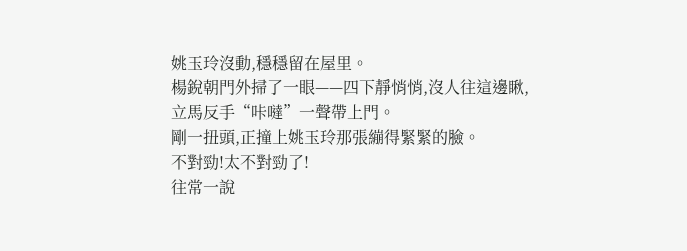姚玉玲沒動,穩穩留在屋里。
楊銳朝門外掃了一眼——四下靜悄悄,沒人往這邊瞅,立馬反手“咔噠”一聲帶上門。
剛一扭頭,正撞上姚玉玲那張繃得緊緊的臉。
不對勁!太不對勁了!
往常一說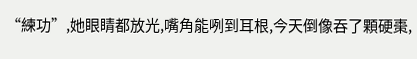“練功”,她眼睛都放光,嘴角能咧到耳根,今天倒像吞了顆硬棗,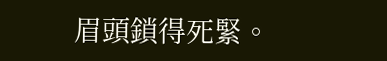眉頭鎖得死緊。